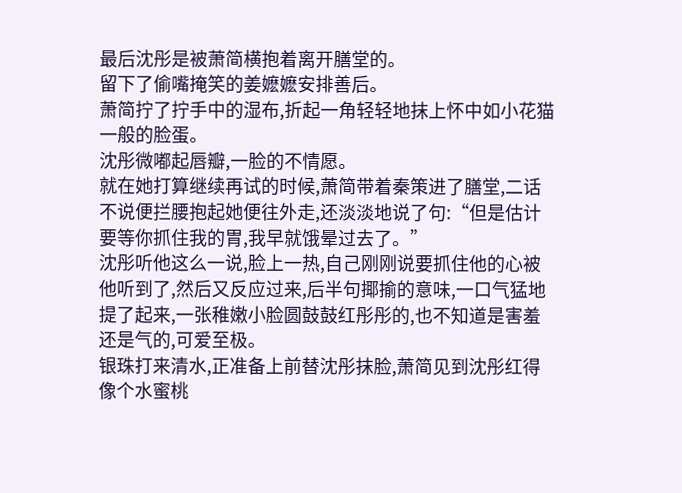最后沈彤是被萧简横抱着离开膳堂的。
留下了偷嘴掩笑的姜嬷嬷安排善后。
萧简拧了拧手中的湿布,折起一角轻轻地抹上怀中如小花猫一般的脸蛋。
沈彤微嘟起唇瓣,一脸的不情愿。
就在她打算继续再试的时候,萧简带着秦策进了膳堂,二话不说便拦腰抱起她便往外走,还淡淡地说了句:“但是估计要等你抓住我的胃,我早就饿晕过去了。”
沈彤听他这么一说,脸上一热,自己刚刚说要抓住他的心被他听到了,然后又反应过来,后半句揶揄的意味,一口气猛地提了起来,一张稚嫩小脸圆鼓鼓红彤彤的,也不知道是害羞还是气的,可爱至极。
银珠打来清水,正准备上前替沈彤抹脸,萧简见到沈彤红得像个水蜜桃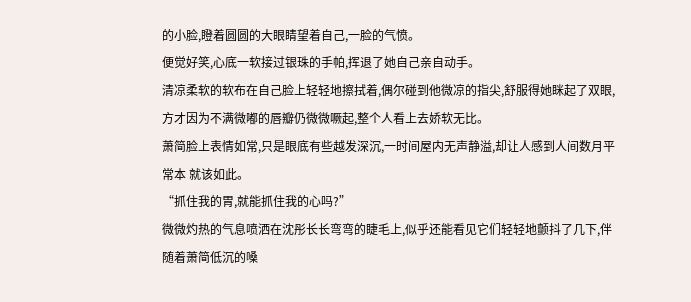的小脸,瞪着圆圆的大眼睛望着自己,一脸的气愤。
便觉好笑,心底一软接过银珠的手帕,挥退了她自己亲自动手。
清凉柔软的软布在自己脸上轻轻地擦拭着,偶尔碰到他微凉的指尖,舒服得她眯起了双眼,方才因为不满微嘟的唇瓣仍微微噘起,整个人看上去娇软无比。
萧简脸上表情如常,只是眼底有些越发深沉,一时间屋内无声静溢,却让人感到人间数月平常本 就该如此。
“抓住我的胃,就能抓住我的心吗?”
微微灼热的气息喷洒在沈彤长长弯弯的睫毛上,似乎还能看见它们轻轻地颤抖了几下,伴随着萧简低沉的嗓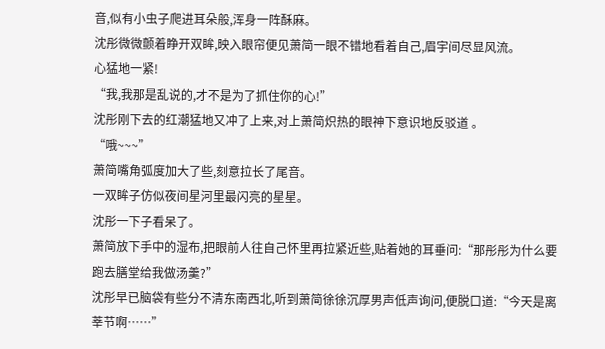音,似有小虫子爬进耳朵般,浑身一阵酥麻。
沈彤微微颤着睁开双眸,映入眼帘便见萧简一眼不错地看着自己,眉宇间尽显风流。
心猛地一紧!
“我,我那是乱说的,才不是为了抓住你的心!”
沈彤刚下去的红潮猛地又冲了上来,对上萧简炽热的眼神下意识地反驳道 。
“哦~~~”
萧简嘴角弧度加大了些,刻意拉长了尾音。
一双眸子仿似夜间星河里最闪亮的星星。
沈彤一下子看呆了。
萧简放下手中的湿布,把眼前人往自己怀里再拉紧近些,贴着她的耳垂问:“那彤彤为什么要跑去膳堂给我做汤羹?”
沈彤早已脑袋有些分不清东南西北,听到萧简徐徐沉厚男声低声询问,便脱口道:“今天是离莘节啊……”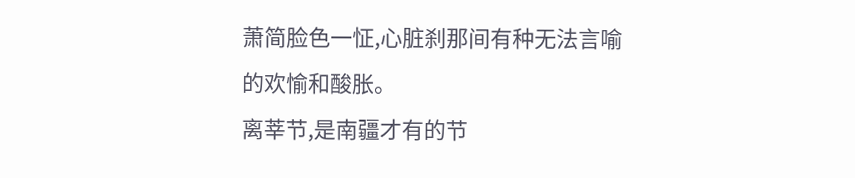萧简脸色一怔,心脏刹那间有种无法言喻的欢愉和酸胀。
离莘节,是南疆才有的节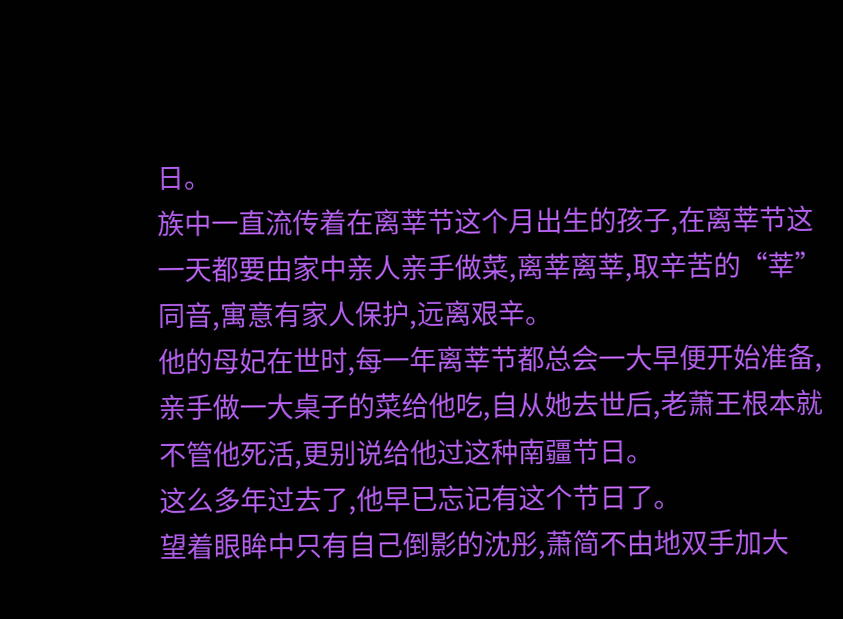日。
族中一直流传着在离莘节这个月出生的孩子,在离莘节这一天都要由家中亲人亲手做菜,离莘离莘,取辛苦的“莘”同音,寓意有家人保护,远离艰辛。
他的母妃在世时,每一年离莘节都总会一大早便开始准备,亲手做一大桌子的菜给他吃,自从她去世后,老萧王根本就不管他死活,更别说给他过这种南疆节日。
这么多年过去了,他早已忘记有这个节日了。
望着眼眸中只有自己倒影的沈彤,萧简不由地双手加大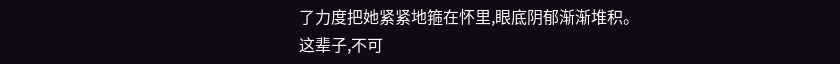了力度把她紧紧地箍在怀里,眼底阴郁渐渐堆积。
这辈子,不可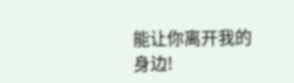能让你离开我的身边!